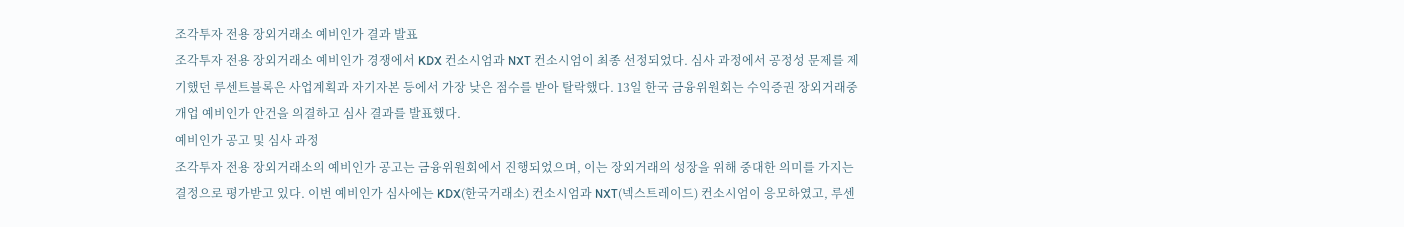조각투자 전용 장외거래소 예비인가 결과 발표
조각투자 전용 장외거래소 예비인가 경쟁에서 KDX 컨소시엄과 NXT 컨소시엄이 최종 선정되었다. 심사 과정에서 공정성 문제를 제기했던 루센트블록은 사업계획과 자기자본 등에서 가장 낮은 점수를 받아 탈락했다. 13일 한국 금융위원회는 수익증권 장외거래중개업 예비인가 안건을 의결하고 심사 결과를 발표했다.
예비인가 공고 및 심사 과정
조각투자 전용 장외거래소의 예비인가 공고는 금융위원회에서 진행되었으며, 이는 장외거래의 성장을 위해 중대한 의미를 가지는 결정으로 평가받고 있다. 이번 예비인가 심사에는 KDX(한국거래소) 컨소시엄과 NXT(넥스트레이드) 컨소시엄이 응모하였고, 루센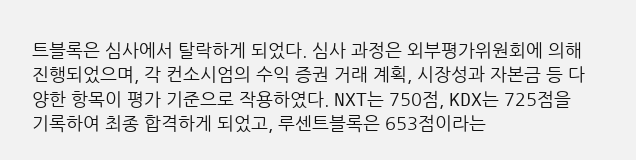트블록은 심사에서 탈락하게 되었다. 심사 과정은 외부평가위원회에 의해 진행되었으며, 각 컨소시엄의 수익 증권 거래 계획, 시장성과 자본금 등 다양한 항목이 평가 기준으로 작용하였다. NXT는 750점, KDX는 725점을 기록하여 최종 합격하게 되었고, 루센트블록은 653점이라는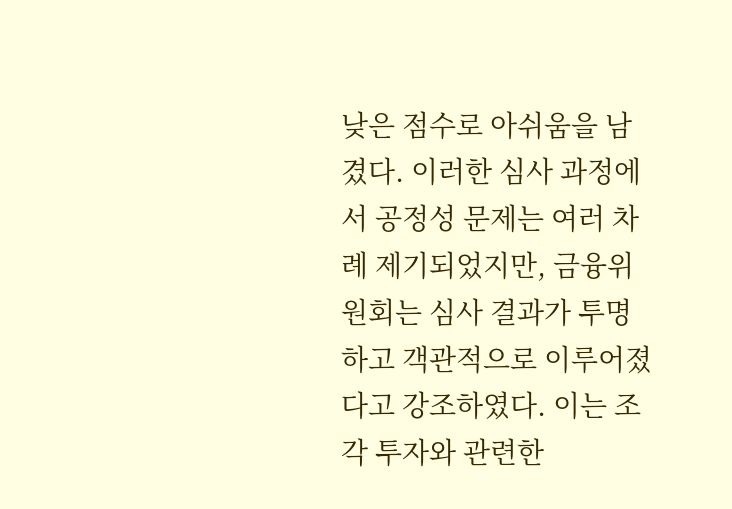낮은 점수로 아쉬움을 남겼다. 이러한 심사 과정에서 공정성 문제는 여러 차례 제기되었지만, 금융위원회는 심사 결과가 투명하고 객관적으로 이루어졌다고 강조하였다. 이는 조각 투자와 관련한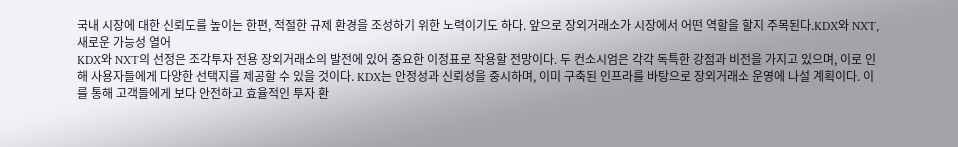국내 시장에 대한 신뢰도를 높이는 한편, 적절한 규제 환경을 조성하기 위한 노력이기도 하다. 앞으로 장외거래소가 시장에서 어떤 역할을 할지 주목된다.KDX와 NXT, 새로운 가능성 열어
KDX와 NXT의 선정은 조각투자 전용 장외거래소의 발전에 있어 중요한 이정표로 작용할 전망이다. 두 컨소시엄은 각각 독특한 강점과 비전을 가지고 있으며, 이로 인해 사용자들에게 다양한 선택지를 제공할 수 있을 것이다. KDX는 안정성과 신뢰성을 중시하며, 이미 구축된 인프라를 바탕으로 장외거래소 운영에 나설 계획이다. 이를 통해 고객들에게 보다 안전하고 효율적인 투자 환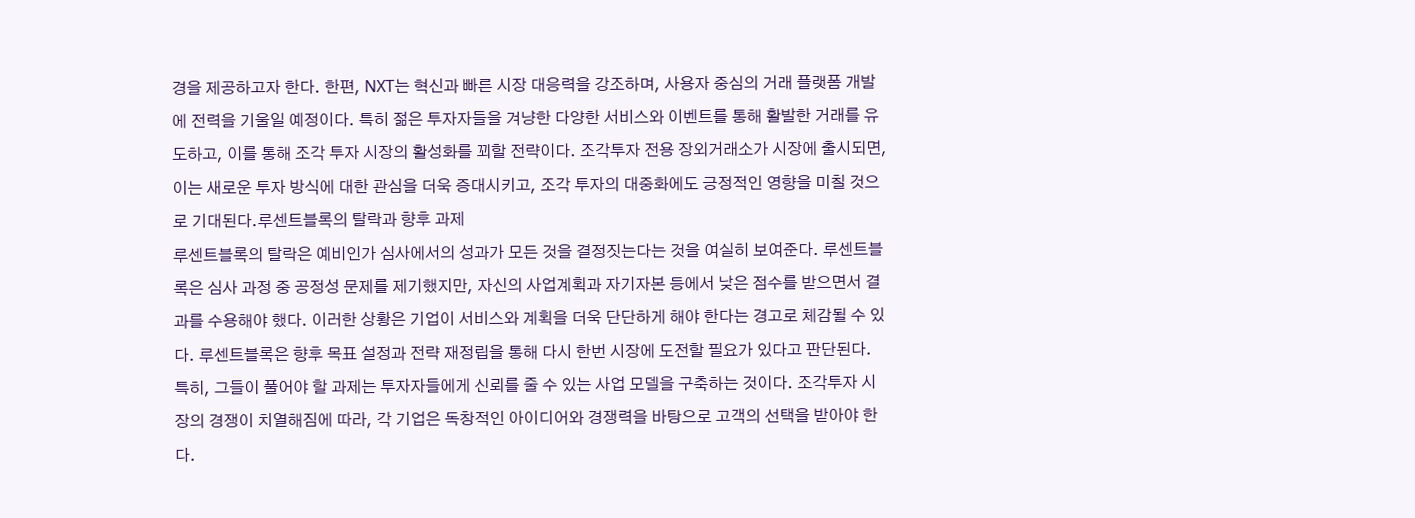경을 제공하고자 한다. 한편, NXT는 혁신과 빠른 시장 대응력을 강조하며, 사용자 중심의 거래 플랫폼 개발에 전력을 기울일 예정이다. 특히 젊은 투자자들을 겨냥한 다양한 서비스와 이벤트를 통해 활발한 거래를 유도하고, 이를 통해 조각 투자 시장의 활성화를 꾀할 전략이다. 조각투자 전용 장외거래소가 시장에 출시되면, 이는 새로운 투자 방식에 대한 관심을 더욱 증대시키고, 조각 투자의 대중화에도 긍정적인 영향을 미칠 것으로 기대된다.루센트블록의 탈락과 향후 과제
루센트블록의 탈락은 예비인가 심사에서의 성과가 모든 것을 결정짓는다는 것을 여실히 보여준다. 루센트블록은 심사 과정 중 공정성 문제를 제기했지만, 자신의 사업계획과 자기자본 등에서 낮은 점수를 받으면서 결과를 수용해야 했다. 이러한 상황은 기업이 서비스와 계획을 더욱 단단하게 해야 한다는 경고로 체감될 수 있다. 루센트블록은 향후 목표 설정과 전략 재정립을 통해 다시 한번 시장에 도전할 필요가 있다고 판단된다. 특히, 그들이 풀어야 할 과제는 투자자들에게 신뢰를 줄 수 있는 사업 모델을 구축하는 것이다. 조각투자 시장의 경쟁이 치열해짐에 따라, 각 기업은 독창적인 아이디어와 경쟁력을 바탕으로 고객의 선택을 받아야 한다.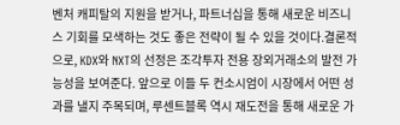벤처 캐피탈의 지원을 받거나, 파트너십을 통해 새로운 비즈니스 기회를 모색하는 것도 좋은 전략이 될 수 있을 것이다.결론적으로, KDX와 NXT의 선정은 조각투자 전용 장외거래소의 발전 가능성을 보여준다. 앞으로 이들 두 컨소시엄이 시장에서 어떤 성과를 낼지 주목되며, 루센트블록 역시 재도전을 통해 새로운 가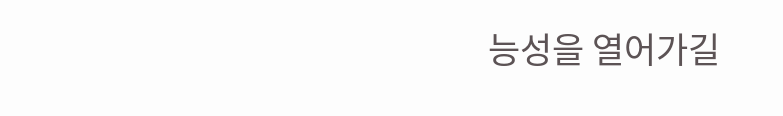능성을 열어가길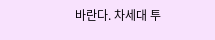바란다. 차세대 투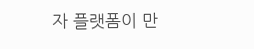자 플랫폼이 만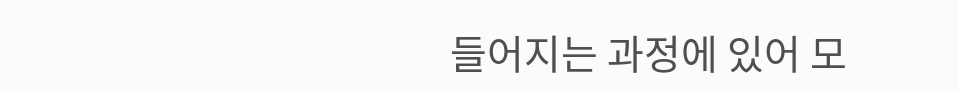들어지는 과정에 있어 모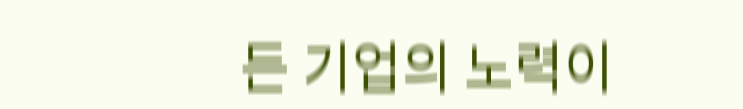든 기업의 노력이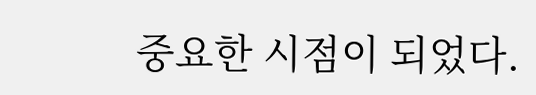중요한 시점이 되었다.